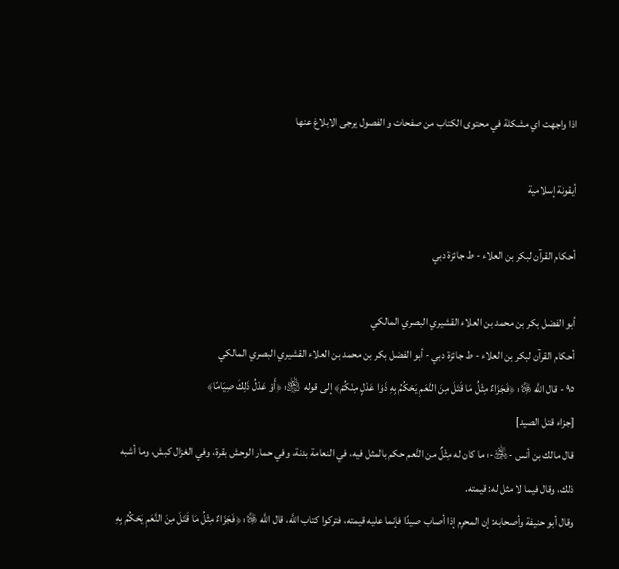اذا واجهت اي مشكلة في محتوى الكتاب من صفحات و الفصول يرجى الابلاغ عنها

أيقونة إسلامية

أحكام القرآن لبكر بن العلاء - ط جائزة دبي

أبو الفضل بكر بن محمد بن العلاء القشيري البصري المالكي
أحكام القرآن لبكر بن العلاء - ط جائزة دبي - أبو الفضل بكر بن محمد بن العلاء القشيري البصري المالكي
٩٥ - قال اللَّه ﷿: ﴿فَجَزَاءٌ مِثْلُ مَا قَتَلَ مِنَ النَّعَمِ يَحْكُمُ بِهِ ذَوَا عَدْلٍ مِنْكُمْ﴾ إلى قوله ﵎: ﴿أَوْ عَدْلُ ذَلِكَ صِيَامًا﴾
[جزاء قتل الصيد]
قال مالك بن أنس -﵁-: ما كان له مِثْلٌ من النَّعم حكم بالمثل فيه، في النعامة بدنة، وفي حمار الوحش بقرة، وفي الغزال كبش، وما أشبه ذلك، وقال فيما لا مثل له: قيمته.
وقال أبو حنيفة وأصحابه: إن المحرِم إذا أصاب صيدًا فإنما عليه قيمته، فتركوا كتاب اللَّه، قال اللَّه ﷿: ﴿فَجَزَاءٌ مِثْلُ مَا قَتَلَ مِنَ النَّعَمِ يَحْكُمُ بِهِ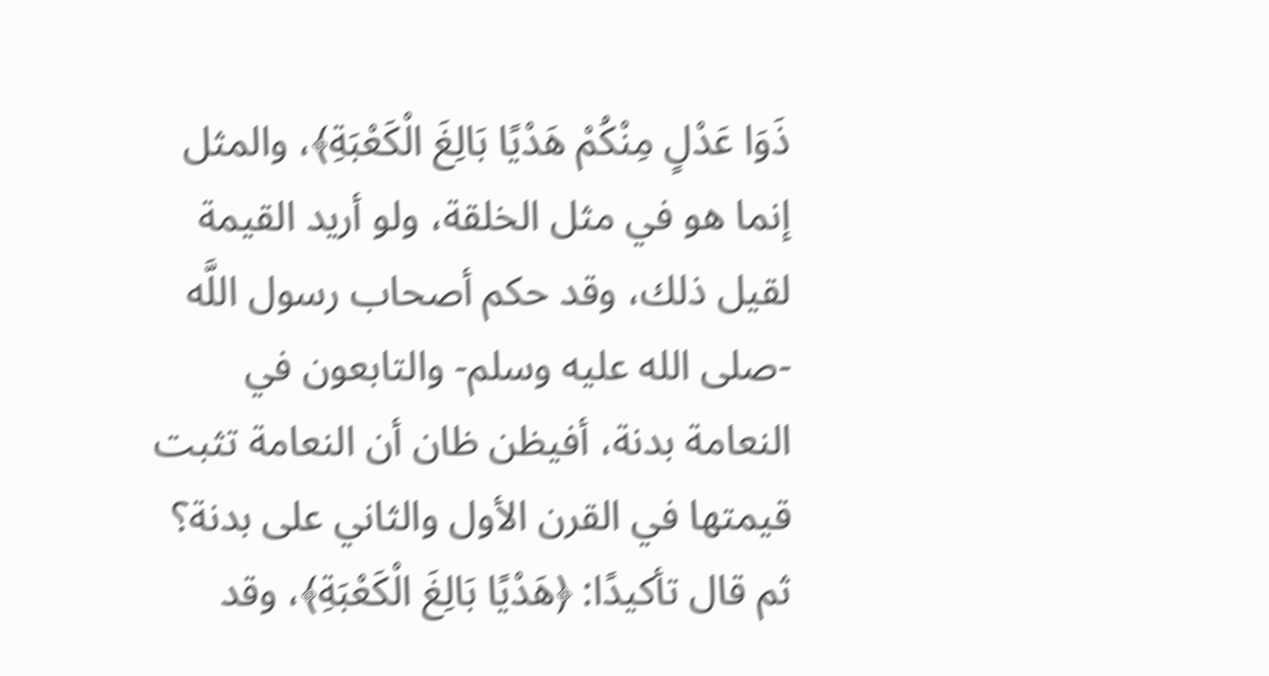ذَوَا عَدْلٍ مِنْكُمْ هَدْيًا بَالِغَ الْكَعْبَةِ﴾، والمثل إنما هو في مثل الخلقة، ولو أريد القيمة لقيل ذلك، وقد حكم أصحاب رسول اللَّه -صلى الله عليه وسلم- والتابعون في النعامة بدنة، أفيظن ظان أن النعامة تثبت قيمتها في القرن الأول والثاني على بدنة؟ ثم قال تأكيدًا: ﴿هَدْيًا بَالِغَ الْكَعْبَةِ﴾، وقد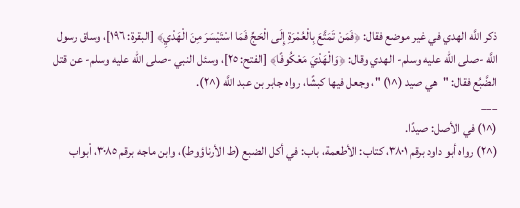ذكر اللَّه الهدي في غير موضع فقال: ﴿فَمَنْ تَمَتَّعَ بِالْعُمْرَةِ إِلَى الْحَجِّ فَمَا اسْتَيْسَرَ مِنَ الْهَدْيِ﴾ [البقرة: ١٩٦]، وساق رسول اللَّه -صلى الله عليه وسلم- الهدي وقال: ﴿وَالْهَدْيَ مَعْكُوفًا﴾ [الفتح: ٢٥]، وسئل النبي -صلى الله عليه وسلم- عن قتل الضَّبُع فقال: "هي صيد (^١) "، وجعل فيها كبشًا، رواه جابر بن عبد اللَّه (^٢).
___
(^١) في الأصل: صيدًا.
(^٢) رواه أبو داود برقم ٣٨٠١، كتاب: الأطعمة، باب: في أكل الضبع (ط الأرناؤوط)، وابن ماجه برقم ٣٠٨٥، اْبواب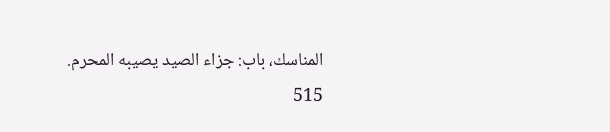المناسك، باب: جزاء الصيد يصيبه المحرم.
515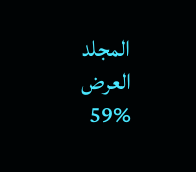المجلد
العرض
59%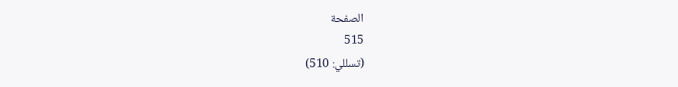الصفحة
515
(تسللي: 510)